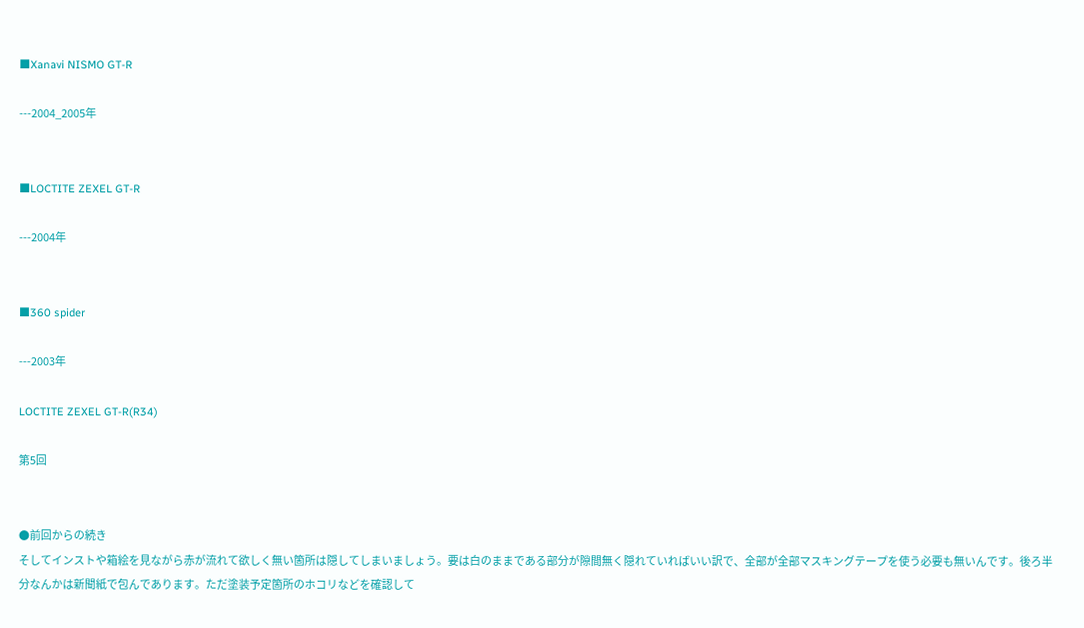■Xanavi NISMO GT-R

---2004_2005年


■LOCTITE ZEXEL GT-R

---2004年


■360 spider

---2003年

LOCTITE ZEXEL GT-R(R34)

第5回


●前回からの続き
そしてインストや箱絵を見ながら赤が流れて欲しく無い箇所は隠してしまいましょう。要は白のままである部分が隙間無く隠れていればいい訳で、全部が全部マスキングテープを使う必要も無いんです。後ろ半分なんかは新聞紙で包んであります。ただ塗装予定箇所のホコリなどを確認して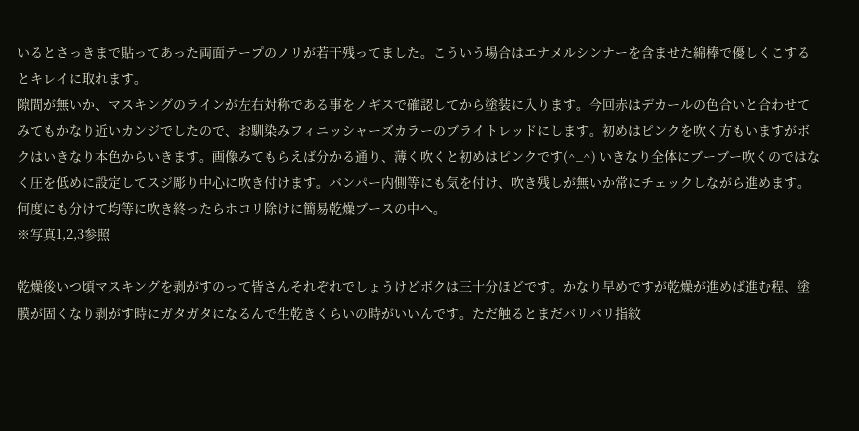いるとさっきまで貼ってあった両面テープのノリが若干残ってました。こういう場合はエナメルシンナーを含ませた綿棒で優しくこするとキレイに取れます。
隙間が無いか、マスキングのラインが左右対称である事をノギスで確認してから塗装に入ります。今回赤はデカールの色合いと合わせてみてもかなり近いカンジでしたので、お馴染みフィニッシャーズカラーのブライトレッドにします。初めはピンクを吹く方もいますがボクはいきなり本色からいきます。画像みてもらえば分かる通り、薄く吹くと初めはピンクです(^_^) いきなり全体にブーブー吹くのではなく圧を低めに設定してスジ彫り中心に吹き付けます。バンパー内側等にも気を付け、吹き残しが無いか常にチェックしながら進めます。何度にも分けて均等に吹き終ったらホコリ除けに簡易乾燥ブースの中へ。
※写真1,2,3参照

乾燥後いつ頃マスキングを剥がすのって皆さんそれぞれでしょうけどボクは三十分ほどです。かなり早めですが乾燥が進めば進む程、塗膜が固くなり剥がす時にガタガタになるんで生乾きくらいの時がいいんです。ただ触るとまだバリバリ指紋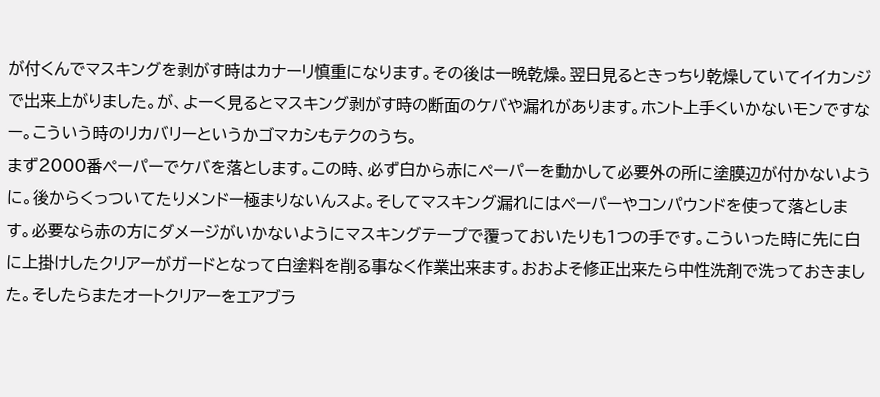が付くんでマスキングを剥がす時はカナーリ慎重になります。その後は一晩乾燥。翌日見るときっちり乾燥していてイイカンジで出来上がりました。が、よーく見るとマスキング剥がす時の断面のケバや漏れがあります。ホント上手くいかないモンですなー。こういう時のリカバリーというかゴマカシもテクのうち。
まず2000番ペーパーでケバを落とします。この時、必ず白から赤にペーパーを動かして必要外の所に塗膜辺が付かないように。後からくっついてたりメンドー極まりないんスよ。そしてマスキング漏れにはペーパーやコンパウンドを使って落とします。必要なら赤の方にダメージがいかないようにマスキングテープで覆っておいたりも1つの手です。こういった時に先に白に上掛けしたクリアーがガードとなって白塗料を削る事なく作業出来ます。おおよそ修正出来たら中性洗剤で洗っておきました。そしたらまたオートクリアーをエアブラ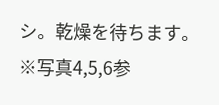シ。乾燥を待ちます。
※写真4,5,6参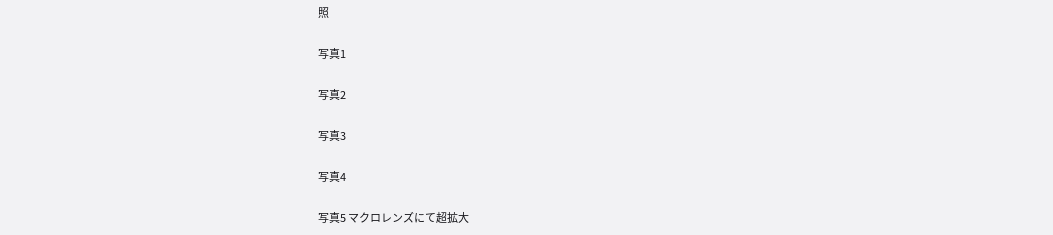照

写真1

写真2

写真3

写真4

写真5 マクロレンズにて超拡大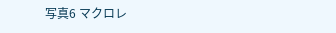写真6 マクロレ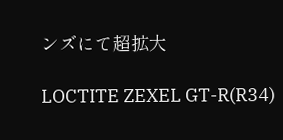ンズにて超拡大

LOCTITE ZEXEL GT-R(R34)